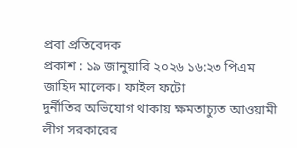প্রবা প্রতিবেদক
প্রকাশ : ১৯ জানুয়ারি ২০২৬ ১৬:২৩ পিএম
জাহিদ মালেক। ফাইল ফটো
দুর্নীতির অভিযোগ থাকায় ক্ষমতাচ্যুত আওয়ামী লীগ সরকারের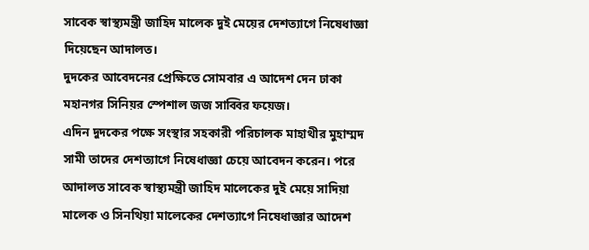সাবেক স্বাস্থ্যমন্ত্রী জাহিদ মালেক দুই মেয়ের দেশত্যাগে নিষেধাজ্ঞা দিয়েছেন আদালত।
দুদকের আবেদনের প্রেক্ষিতে সোমবার এ আদেশ দেন ঢাকা মহানগর সিনিয়র স্পেশাল জজ সাব্বির ফয়েজ।
এদিন দুদকের পক্ষে সংস্থার সহকারী পরিচালক মাহাথীর মুহাম্মদ সামী তাদের দেশত্যাগে নিষেধাজ্ঞা চেয়ে আবেদন করেন। পরে আদালত সাবেক স্বাস্থ্যমন্ত্রী জাহিদ মালেকের দুই মেয়ে সাদিয়া মালেক ও সিনথিয়া মালেকের দেশত্যাগে নিষেধাজ্ঞার আদেশ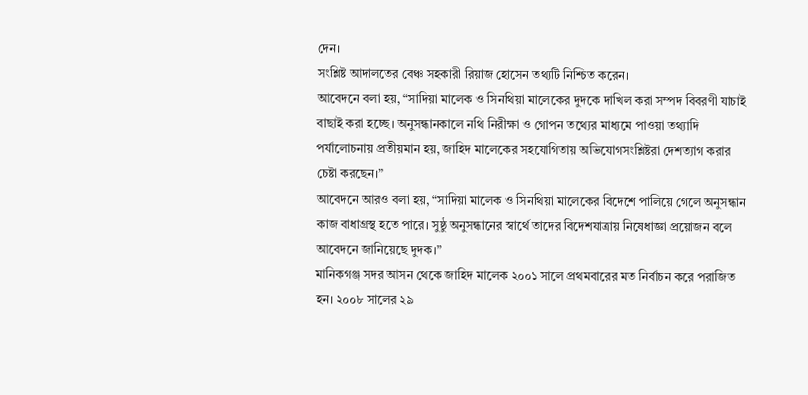দেন।
সংশ্লিষ্ট আদালতের বেঞ্চ সহকারী রিয়াজ হোসেন তথ্যটি নিশ্চিত করেন।
আবেদনে বলা হয়, “সাদিয়া মালেক ও সিনথিয়া মালেকের দুদকে দাখিল করা সম্পদ বিবরণী যাচাই বাছাই করা হচ্ছে। অনুসন্ধানকালে নথি নিরীক্ষা ও গোপন তথ্যের মাধ্যমে পাওয়া তথ্যাদি পর্যালোচনায় প্রতীয়মান হয়, জাহিদ মালেকের সহযোগিতায় অভিযোগসংশ্লিষ্টরা দেশত্যাগ করার চেষ্টা করছেন।”
আবেদনে আরও বলা হয়, “সাদিয়া মালেক ও সিনথিয়া মালেকের বিদেশে পালিয়ে গেলে অনুসন্ধান কাজ বাধাগ্রস্থ হতে পারে। সুষ্ঠু অনুসন্ধানের স্বার্থে তাদের বিদেশযাত্রায় নিষেধাজ্ঞা প্রয়োজন বলে আবেদনে জানিয়েছে দুদক।”
মানিকগঞ্জ সদর আসন থেকে জাহিদ মালেক ২০০১ সালে প্রথমবারের মত নির্বাচন করে পরাজিত হন। ২০০৮ সালের ২৯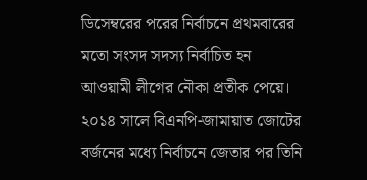ডিসেম্বরের পরের নির্বাচনে প্রথমবারের মতো সংসদ সদস্য নির্বাচিত হন আওয়ামী লীগের নৌকা প্রতীক পেয়ে।
২০১৪ সালে বিএনপি-জামায়াত জোটের বর্জনের মধ্যে নির্বাচনে জেতার পর তিনি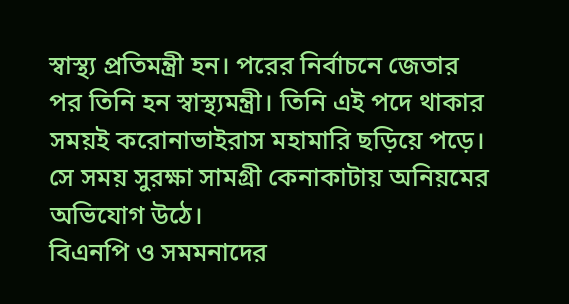স্বাস্থ্য প্রতিমন্ত্রী হন। পরের নির্বাচনে জেতার পর তিনি হন স্বাস্থ্যমন্ত্রী। তিনি এই পদে থাকার সময়ই করোনাভাইরাস মহামারি ছড়িয়ে পড়ে। সে সময় সুরক্ষা সামগ্রী কেনাকাটায় অনিয়মের অভিযোগ উঠে।
বিএনপি ও সমমনাদের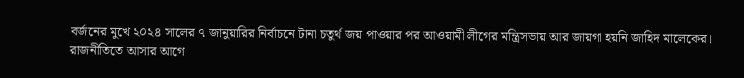বর্জনের মুখে ২০২৪ সালের ৭ জানুয়ারির নির্বাচনে টানা চতুর্থ জয় পাওয়ার পর আওয়ামী লীগের মন্ত্রিসভায় আর জায়গা হয়নি জাহিদ মালেকের।
রাজনীতিতে আসার আগে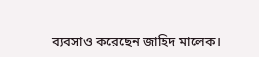ব্যবসাও করেছেন জাহিদ মালেক।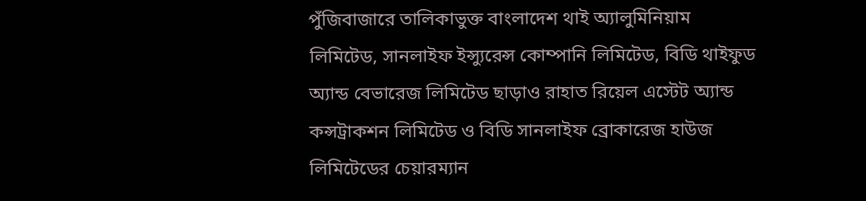পুঁজিবাজারে তালিকাভুক্ত বাংলাদেশ থাই অ্যালুমিনিয়াম লিমিটেড, সানলাইফ ইন্স্যুরেন্স কোম্পানি লিমিটেড, বিডি থাইফুড অ্যান্ড বেভারেজ লিমিটেড ছাড়াও রাহাত রিয়েল এস্টেট অ্যান্ড কন্সট্রাকশন লিমিটেড ও বিডি সানলাইফ ব্রোকারেজ হাউজ লিমিটেডের চেয়ারম্যান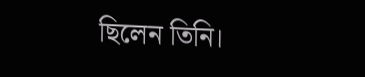ছিলেন তিনি।